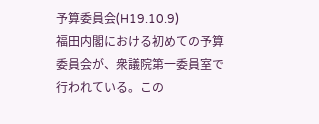予算委員会(H19.10.9)
福田内閣における初めての予算委員会が、衆議院第一委員室で行われている。この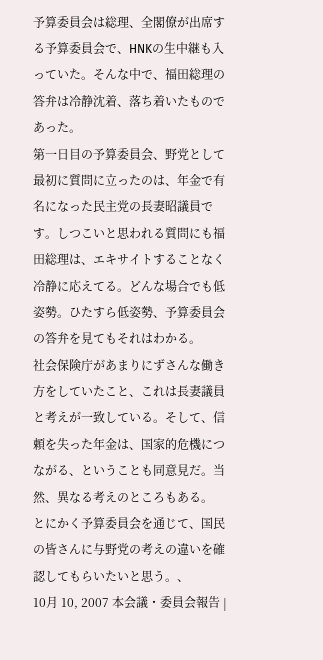予算委員会は総理、全閣僚が出席する予算委員会で、HNKの生中継も入っていた。そんな中で、福田総理の答弁は冷静沈着、落ち着いたものであった。
第一日目の予算委員会、野党として最初に質問に立ったのは、年金で有名になった民主党の長妻昭議員です。しつこいと思われる質問にも福田総理は、エキサイトすることなく冷静に応えてる。どんな場合でも低姿勢。ひたすら低姿勢、予算委員会の答弁を見てもそれはわかる。
社会保険庁があまりにずさんな働き方をしていたこと、これは長妻議員と考えが一致している。そして、信頼を失った年金は、国家的危機につながる、ということも同意見だ。当然、異なる考えのところもある。
とにかく予算委員会を通じて、国民の皆さんに与野党の考えの違いを確認してもらいたいと思う。、
10月 10, 2007 本会議・委員会報告 |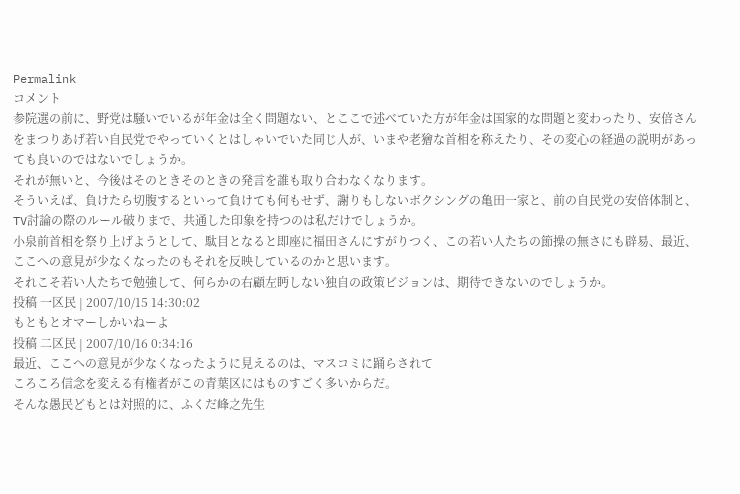Permalink
コメント
参院選の前に、野党は騒いでいるが年金は全く問題ない、とここで述べていた方が年金は国家的な問題と変わったり、安倍さんをまつりあげ若い自民党でやっていくとはしゃいでいた同じ人が、いまや老獪な首相を称えたり、その変心の経過の説明があっても良いのではないでしょうか。
それが無いと、今後はそのときそのときの発言を誰も取り合わなくなります。
そういえば、負けたら切腹するといって負けても何もせず、謝りもしないボクシングの亀田一家と、前の自民党の安倍体制と、TV討論の際のルール破りまで、共通した印象を持つのは私だけでしょうか。
小泉前首相を祭り上げようとして、駄目となると即座に福田さんにすがりつく、この若い人たちの節操の無さにも辟易、最近、ここへの意見が少なくなったのもそれを反映しているのかと思います。
それこそ若い人たちで勉強して、何らかの右顧左眄しない独自の政策ビジョンは、期待できないのでしょうか。
投稿 一区民 | 2007/10/15 14:30:02
もともとオマーしかいねーよ
投稿 二区民 | 2007/10/16 0:34:16
最近、ここへの意見が少なくなったように見えるのは、マスコミに踊らされて
ころころ信念を変える有権者がこの青葉区にはものすごく多いからだ。
そんな愚民どもとは対照的に、ふくだ峰之先生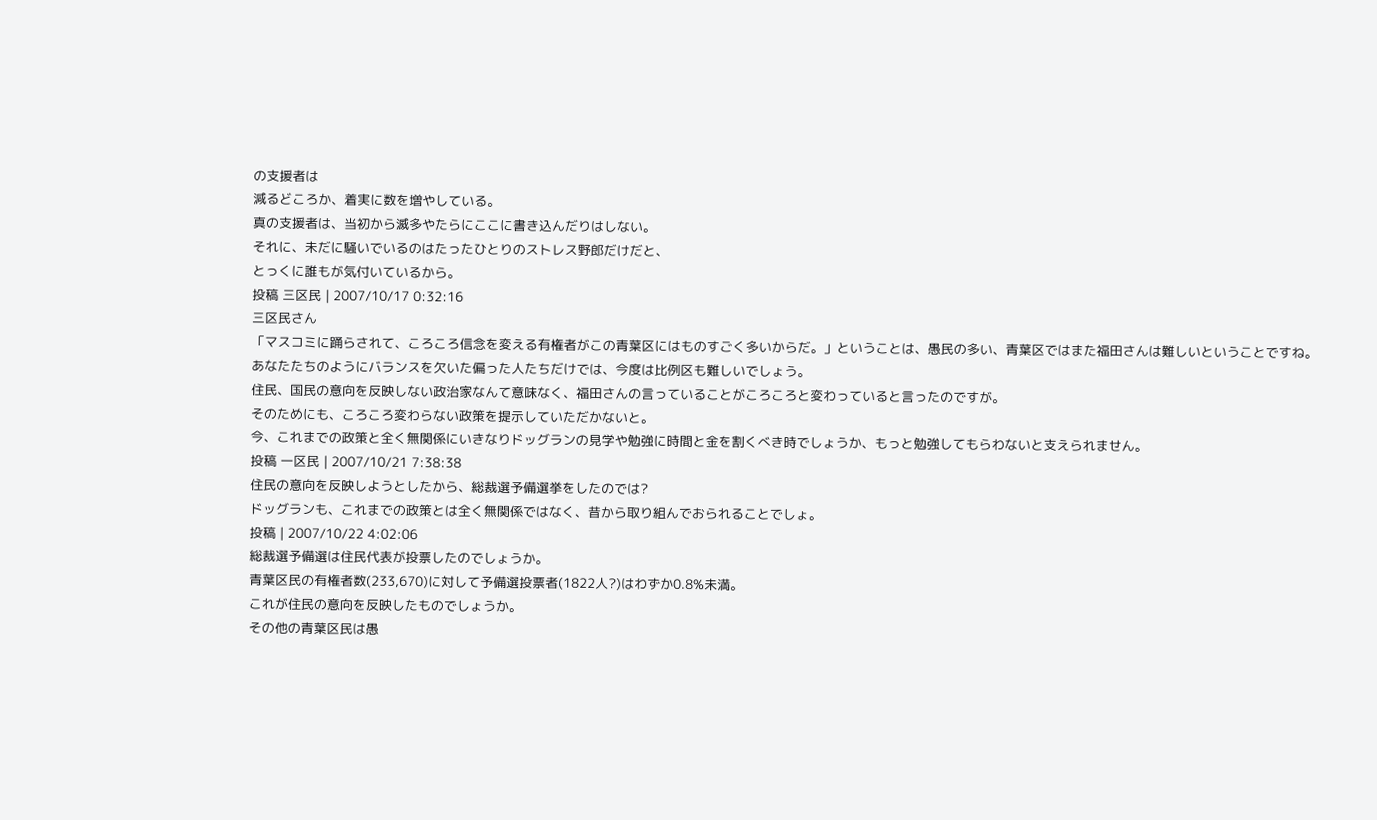の支援者は
減るどころか、着実に数を増やしている。
真の支援者は、当初から滅多やたらにここに書き込んだりはしない。
それに、未だに騒いでいるのはたったひとりのストレス野郎だけだと、
とっくに誰もが気付いているから。
投稿 三区民 | 2007/10/17 0:32:16
三区民さん
「マスコミに踊らされて、ころころ信念を変える有権者がこの青葉区にはものすごく多いからだ。」ということは、愚民の多い、青葉区ではまた福田さんは難しいということですね。
あなたたちのようにバランスを欠いた偏った人たちだけでは、今度は比例区も難しいでしょう。
住民、国民の意向を反映しない政治家なんて意味なく、福田さんの言っていることがころころと変わっていると言ったのですが。
そのためにも、ころころ変わらない政策を提示していただかないと。
今、これまでの政策と全く無関係にいきなりドッグランの見学や勉強に時間と金を割くべき時でしょうか、もっと勉強してもらわないと支えられません。
投稿 一区民 | 2007/10/21 7:38:38
住民の意向を反映しようとしたから、総裁選予備選挙をしたのでは?
ドッグランも、これまでの政策とは全く無関係ではなく、昔から取り組んでおられることでしょ。
投稿 | 2007/10/22 4:02:06
総裁選予備選は住民代表が投票したのでしょうか。
青葉区民の有権者数(233,670)に対して予備選投票者(1822人?)はわずか0.8%未満。
これが住民の意向を反映したものでしょうか。
その他の青葉区民は愚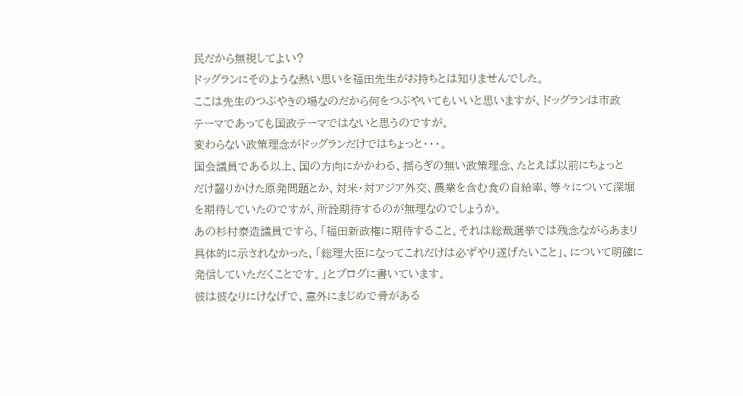民だから無視してよい?
ドッグランにそのような熱い思いを福田先生がお持ちとは知りませんでした。
ここは先生のつぶやきの場なのだから何をつぶやいてもいいと思いますが、ドッグランは市政
テーマであっても国政テーマではないと思うのですが。
変わらない政策理念がドッグランだけではちょっと・・・。
国会議員である以上、国の方向にかかわる、揺らぎの無い政策理念、たとえば以前にちょっと
だけ齧りかけた原発問題とか、対米・対アジア外交、農業を含む食の自給率、等々について深堀
を期待していたのですが、所詮期待するのが無理なのでしょうか。
あの杉村泰造議員ですら、「福田新政権に期待すること。それは総裁選挙では残念ながらあまり
具体的に示されなかった、「総理大臣になってこれだけは必ずやり遂げたいこと」、について明確に
発信していただくことです。」とブログに書いています。
彼は彼なりにけなげで、意外にまじめで骨がある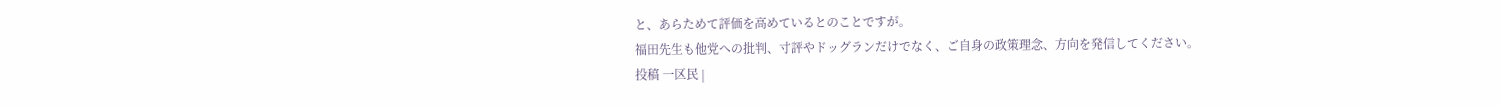と、あらためて評価を高めているとのことですが。
福田先生も他党への批判、寸評やドッグランだけでなく、ご自身の政策理念、方向を発信してください。
投稿 一区民 |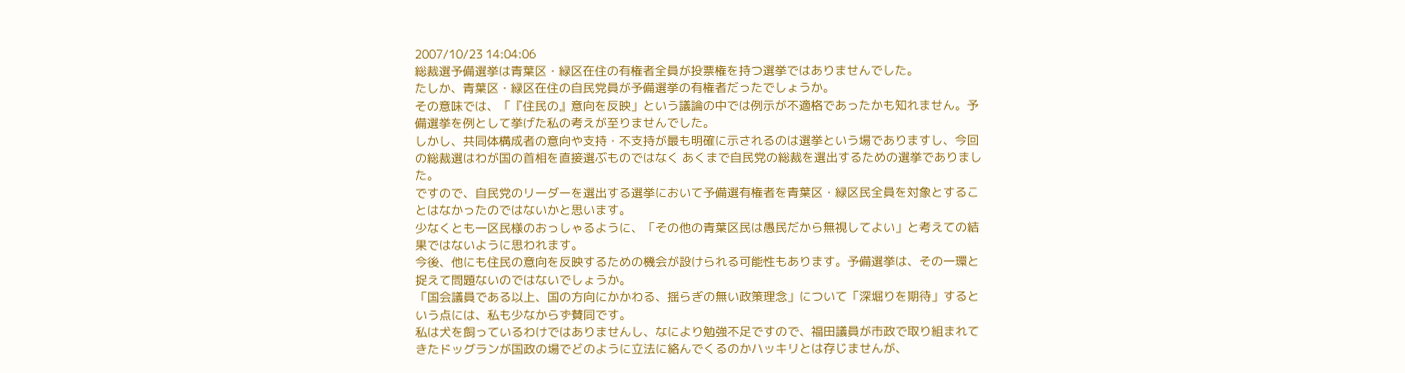2007/10/23 14:04:06
総裁選予備選挙は青葉区・緑区在住の有権者全員が投票権を持つ選挙ではありませんでした。
たしか、青葉区・緑区在住の自民党員が予備選挙の有権者だったでしょうか。
その意味では、「『住民の』意向を反映」という議論の中では例示が不適格であったかも知れません。予備選挙を例として挙げた私の考えが至りませんでした。
しかし、共同体構成者の意向や支持・不支持が最も明確に示されるのは選挙という場でありますし、今回の総裁選はわが国の首相を直接選ぶものではなく あくまで自民党の総裁を選出するための選挙でありました。
ですので、自民党のリーダーを選出する選挙において予備選有権者を青葉区・緑区民全員を対象とすることはなかったのではないかと思います。
少なくとも一区民様のおっしゃるように、「その他の青葉区民は愚民だから無視してよい」と考えての結果ではないように思われます。
今後、他にも住民の意向を反映するための機会が設けられる可能性もあります。予備選挙は、その一環と捉えて問題ないのではないでしょうか。
「国会議員である以上、国の方向にかかわる、揺らぎの無い政策理念」について「深堀りを期待」するという点には、私も少なからず賛同です。
私は犬を飼っているわけではありませんし、なにより勉強不足ですので、福田議員が市政で取り組まれてきたドッグランが国政の場でどのように立法に絡んでくるのかハッキリとは存じませんが、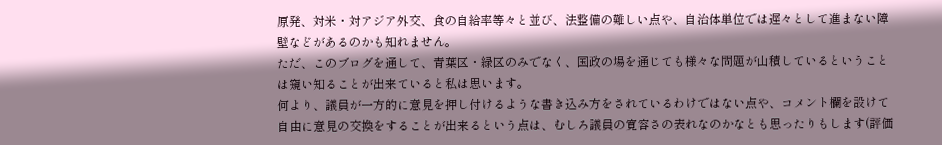原発、対米・対アジア外交、食の自給率等々と並び、法整備の難しい点や、自治体単位では遅々として進まない障壁などがあるのかも知れません。
ただ、このブログを通して、青葉区・緑区のみでなく、国政の場を通じても様々な問題が山積しているということは窺い知ることが出来ていると私は思います。
何より、議員が一方的に意見を押し付けるような書き込み方をされているわけではない点や、コメント欄を設けて自由に意見の交換をすることが出来るという点は、むしろ議員の寛容さの表れなのかなとも思ったりもします(評価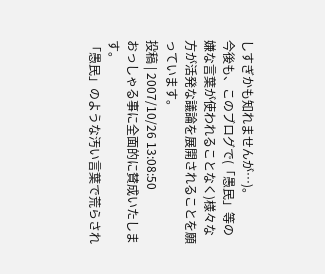しすぎかも知れませんが…)。
今後も、このブログで(「愚民」等の嫌な言葉が使われることなく)様々な方が活発な議論を展開されることを願っています。
投稿 | 2007/10/26 13:08:50
おっしゃる事に全面的に賛成いたします。
「愚民」のような汚い言葉で荒らされ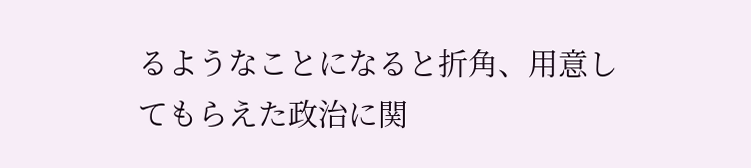るようなことになると折角、用意してもらえた政治に関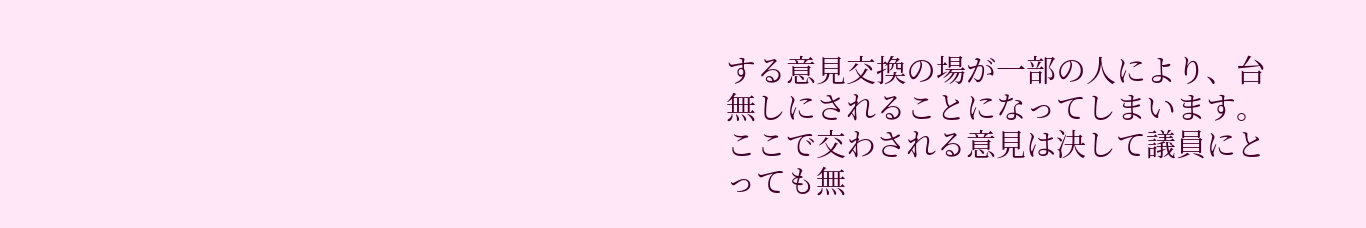する意見交換の場が一部の人により、台無しにされることになってしまいます。ここで交わされる意見は決して議員にとっても無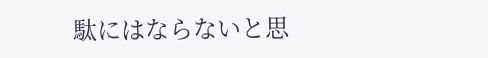駄にはならないと思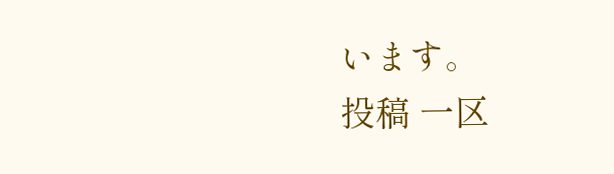います。
投稿 一区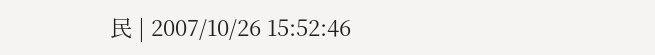民 | 2007/10/26 15:52:46